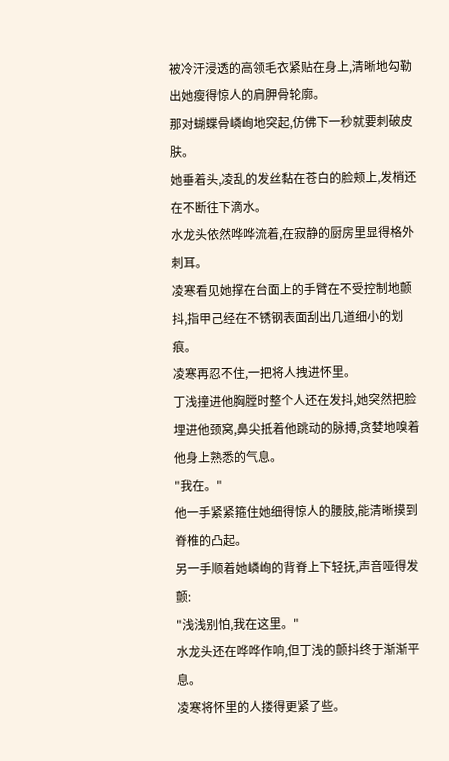被冷汗浸透的高领毛衣紧贴在身上,清晰地勾勒出她瘦得惊人的肩胛骨轮廓。
那对蝴蝶骨嶙峋地突起,仿佛下一秒就要刺破皮肤。
她垂着头,凌乱的发丝黏在苍白的脸颊上,发梢还在不断往下滴水。
水龙头依然哗哗流着,在寂静的厨房里显得格外刺耳。
凌寒看见她撑在台面上的手臂在不受控制地颤抖,指甲己经在不锈钢表面刮出几道细小的划痕。
凌寒再忍不住,一把将人拽进怀里。
丁浅撞进他胸膛时整个人还在发抖,她突然把脸埋进他颈窝,鼻尖抵着他跳动的脉搏,贪婪地嗅着他身上熟悉的气息。
"我在。"
他一手紧紧箍住她细得惊人的腰肢,能清晰摸到脊椎的凸起。
另一手顺着她嶙峋的背脊上下轻抚,声音哑得发颤:
"浅浅别怕,我在这里。"
水龙头还在哗哗作响,但丁浅的颤抖终于渐渐平息。
凌寒将怀里的人搂得更紧了些。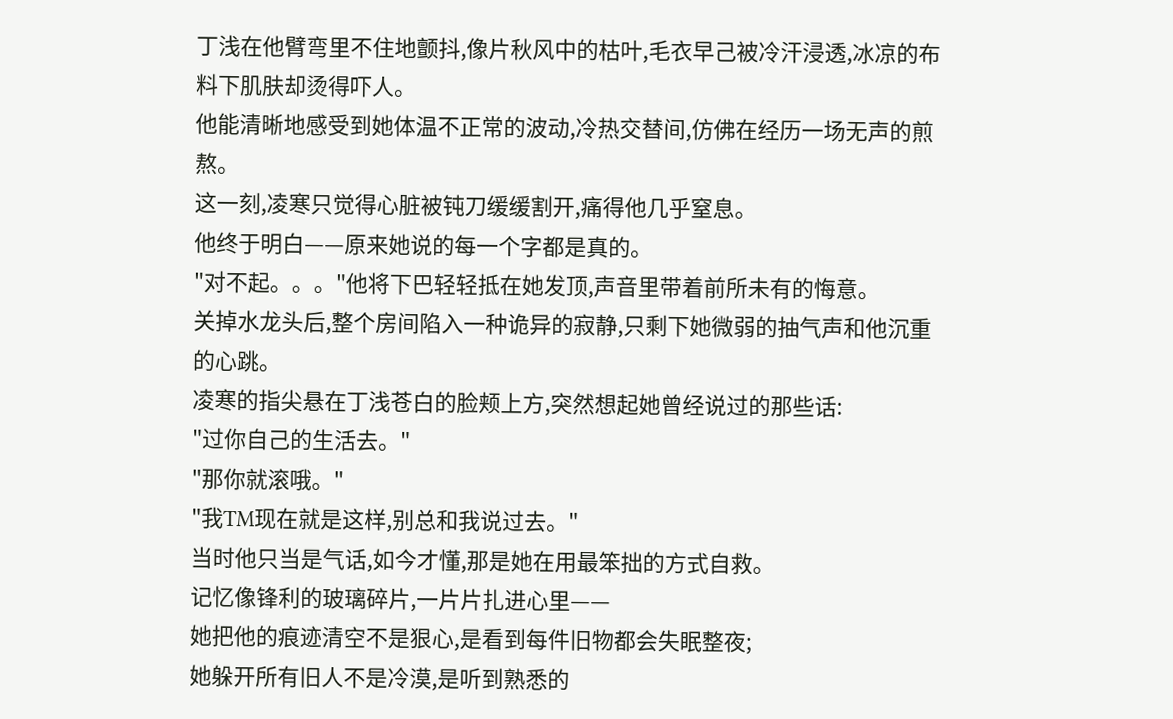丁浅在他臂弯里不住地颤抖,像片秋风中的枯叶,毛衣早己被冷汗浸透,冰凉的布料下肌肤却烫得吓人。
他能清晰地感受到她体温不正常的波动,冷热交替间,仿佛在经历一场无声的煎熬。
这一刻,凌寒只觉得心脏被钝刀缓缓割开,痛得他几乎窒息。
他终于明白——原来她说的每一个字都是真的。
"对不起。。。"他将下巴轻轻抵在她发顶,声音里带着前所未有的悔意。
关掉水龙头后,整个房间陷入一种诡异的寂静,只剩下她微弱的抽气声和他沉重的心跳。
凌寒的指尖悬在丁浅苍白的脸颊上方,突然想起她曾经说过的那些话:
"过你自己的生活去。"
"那你就滚哦。"
"我TM现在就是这样,别总和我说过去。"
当时他只当是气话,如今才懂,那是她在用最笨拙的方式自救。
记忆像锋利的玻璃碎片,一片片扎进心里——
她把他的痕迹清空不是狠心,是看到每件旧物都会失眠整夜;
她躲开所有旧人不是冷漠,是听到熟悉的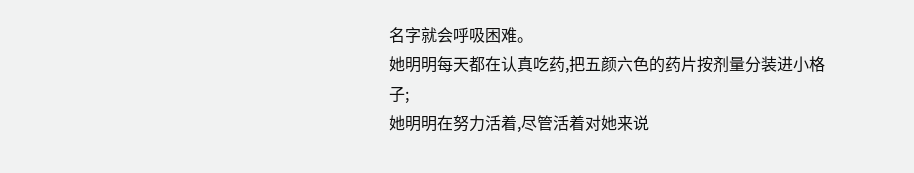名字就会呼吸困难。
她明明每天都在认真吃药,把五颜六色的药片按剂量分装进小格子;
她明明在努力活着,尽管活着对她来说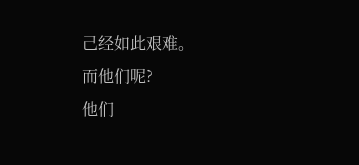己经如此艰难。
而他们呢?
他们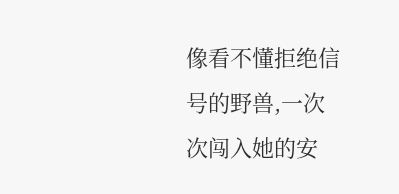像看不懂拒绝信号的野兽,一次次闯入她的安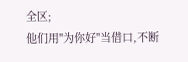全区;
他们用"为你好"当借口,不断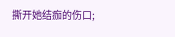撕开她结痂的伤口;